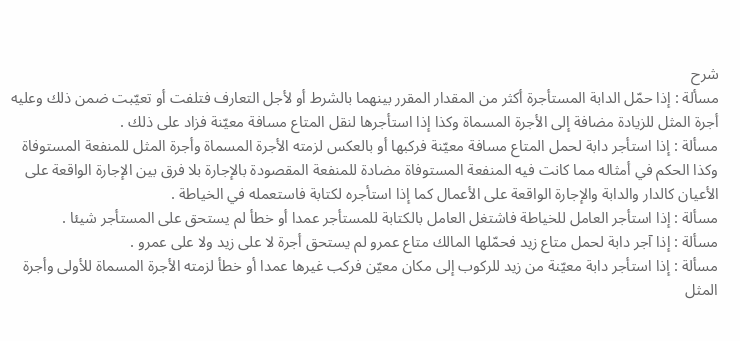شرح
مسألة : إذا حمّل الدابة المستأجرة أكثر من المقدار المقرر بينهما بالشرط أو لأجل التعارف فتلفت أو تعيّبت ضمن ذلك وعليه أجرة المثل للزيادة مضافة إلى الأجرة المسماة وكذا إذا استأجرها لنقل المتاع مسافة معيّنة فزاد على ذلك .
مسألة : إذا استأجر دابة لحمل المتاع مسافة معيّنة فركبها أو بالعكس لزمته الأجرة المسماة وأجرة المثل للمنفعة المستوفاة وكذا الحكم في أمثاله مما كانت فيه المنفعة المستوفاة مضادة للمنفعة المقصودة بالإجارة بلا فرق بين الإجارة الواقعة على الأعيان كالدار والدابة والإجارة الواقعة على الأعمال كما إذا استأجره لكتابة فاستعمله في الخياطة .
مسألة : إذا استأجر العامل للخياطة فاشتغل العامل بالكتابة للمستأجر عمدا أو خطأ لم يستحق على المستأجر شيئا .
مسألة : إذا آجر دابة لحمل متاع زيد فحمّلها المالك متاع عمرو لم يستحق أجرة لا على زيد ولا على عمرو .
مسألة : إذا استأجر دابة معيّنة من زيد للركوب إلى مكان معيّن فركب غيرها عمدا أو خطأ لزمته الأجرة المسماة للأولى وأجرة المثل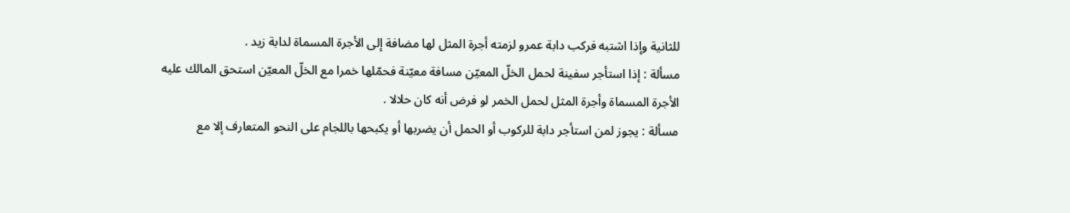للثانية وإذا اشتبه فركب دابة عمرو لزمته أجرة المثل لها مضافة إلى الأجرة المسماة لدابة زيد .
مسألة : إذا استأجر سفينة لحمل الخلّ المعيّن مسافة معيّنة فحمّلها خمرا مع الخلّ المعيّن استحق المالك عليه الأجرة المسماة وأجرة المثل لحمل الخمر لو فرض أنه كان حلالا .
مسألة : يجوز لمن استأجر دابة للركوب أو الحمل أن يضربها أو يكبحها باللجام على النحو المتعارف إلا مع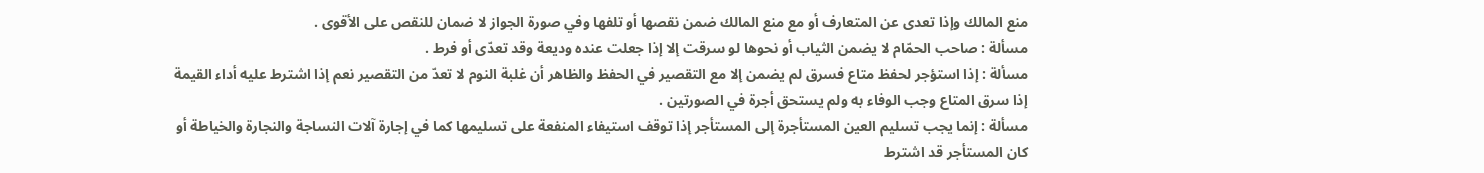منع المالك وإذا تعدى عن المتعارف أو مع منع المالك ضمن نقصها أو تلفها وفي صورة الجواز لا ضمان للنقص على الأقوى .
مسألة : صاحب الحمّام لا يضمن الثياب أو نحوها لو سرقت إلا إذا جعلت عنده وديعة وقد تعدّى أو فرط .
مسألة : إذا استؤجر لحفظ متاع فسرق لم يضمن إلا مع التقصير في الحفظ والظاهر أن غلبة النوم لا تعدّ من التقصير نعم إذا اشترط عليه أداء القيمة إذا سرق المتاع وجب الوفاء به ولم يستحق أجرة في الصورتين .
مسألة : إنما يجب تسليم العين المستأجرة إلى المستأجر إذا توقف استيفاء المنفعة على تسليمها كما في إجارة آلات النساجة والنجارة والخياطة أو كان المستأجر قد اشترط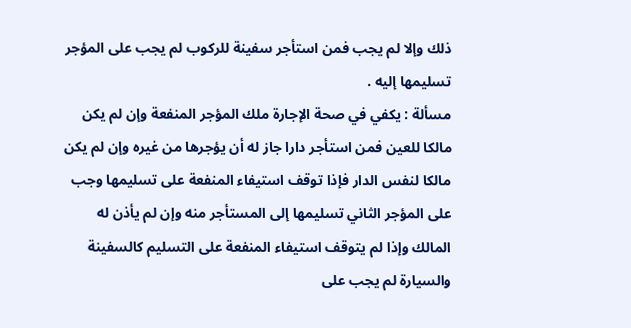ذلك وإلا لم يجب فمن استأجر سفينة للركوب لم يجب على المؤجر تسليمها إليه .
مسألة : يكفي في صحة الإجارة ملك المؤجر المنفعة وإن لم يكن مالكا للعين فمن استأجر دارا جاز له أن يؤجرها من غيره وإن لم يكن مالكا لنفس الدار فإذا توقف استيفاء المنفعة على تسليمها وجب على المؤجر الثاني تسليمها إلى المستأجر منه وإن لم يأذن له المالك وإذا لم يتوقف استيفاء المنفعة على التسليم كالسفينة والسيارة لم يجب على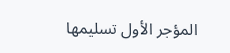المؤجر الأول تسليمها